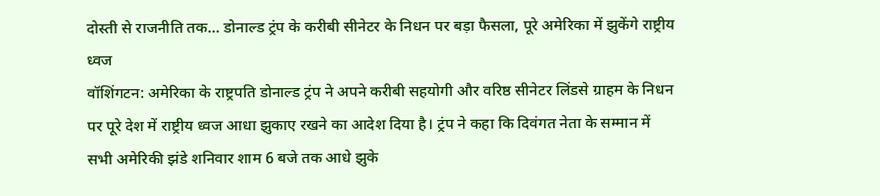दोस्ती से राजनीति तक… डोनाल्ड ट्रंप के करीबी सीनेटर के निधन पर बड़ा फैसला, पूरे अमेरिका में झुकेंगे राष्ट्रीय ध्वज
वॉशिंगटन: अमेरिका के राष्ट्रपति डोनाल्ड ट्रंप ने अपने करीबी सहयोगी और वरिष्ठ सीनेटर लिंडसे ग्राहम के निधन पर पूरे देश में राष्ट्रीय ध्वज आधा झुकाए रखने का आदेश दिया है। ट्रंप ने कहा कि दिवंगत नेता के सम्मान में सभी अमेरिकी झंडे शनिवार शाम 6 बजे तक आधे झुके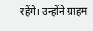रहेंगे। उन्होंने ग्राहम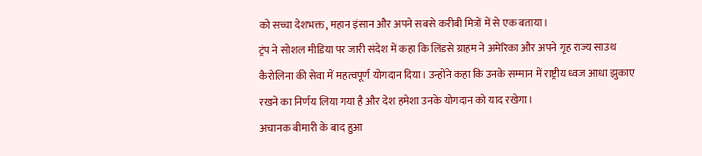को सच्चा देशभक्त, महान इंसान और अपने सबसे करीबी मित्रों में से एक बताया।
ट्रंप ने सोशल मीडिया पर जारी संदेश में कहा कि लिंडसे ग्राहम ने अमेरिका और अपने गृह राज्य साउथ कैरोलिना की सेवा में महत्वपूर्ण योगदान दिया। उन्होंने कहा कि उनके सम्मान में राष्ट्रीय ध्वज आधा झुकाए रखने का निर्णय लिया गया है और देश हमेशा उनके योगदान को याद रखेगा।
अचानक बीमारी के बाद हुआ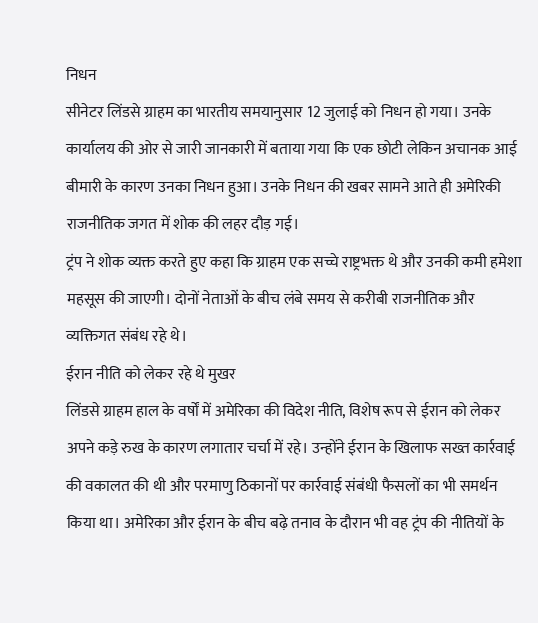निधन
सीनेटर लिंडसे ग्राहम का भारतीय समयानुसार 12 जुलाई को निधन हो गया। उनके कार्यालय की ओर से जारी जानकारी में बताया गया कि एक छोटी लेकिन अचानक आई बीमारी के कारण उनका निधन हुआ। उनके निधन की खबर सामने आते ही अमेरिकी राजनीतिक जगत में शोक की लहर दौड़ गई।
ट्रंप ने शोक व्यक्त करते हुए कहा कि ग्राहम एक सच्चे राष्ट्रभक्त थे और उनकी कमी हमेशा महसूस की जाएगी। दोनों नेताओं के बीच लंबे समय से करीबी राजनीतिक और व्यक्तिगत संबंध रहे थे।
ईरान नीति को लेकर रहे थे मुखर
लिंडसे ग्राहम हाल के वर्षों में अमेरिका की विदेश नीति, विशेष रूप से ईरान को लेकर अपने कड़े रुख के कारण लगातार चर्चा में रहे। उन्होंने ईरान के खिलाफ सख्त कार्रवाई की वकालत की थी और परमाणु ठिकानों पर कार्रवाई संबंधी फैसलों का भी समर्थन किया था। अमेरिका और ईरान के बीच बढ़े तनाव के दौरान भी वह ट्रंप की नीतियों के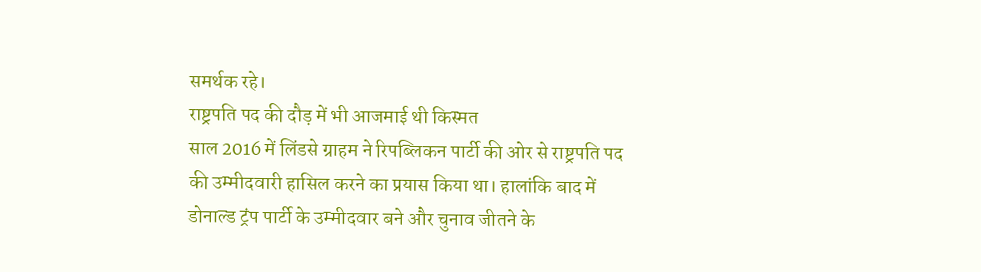समर्थक रहे।
राष्ट्रपति पद की दौड़ में भी आजमाई थी किस्मत
साल 2016 में लिंडसे ग्राहम ने रिपब्लिकन पार्टी की ओर से राष्ट्रपति पद की उम्मीदवारी हासिल करने का प्रयास किया था। हालांकि बाद में डोनाल्ड ट्रंप पार्टी के उम्मीदवार बने और चुनाव जीतने के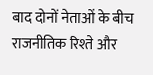बाद दोनों नेताओं के बीच राजनीतिक रिश्ते और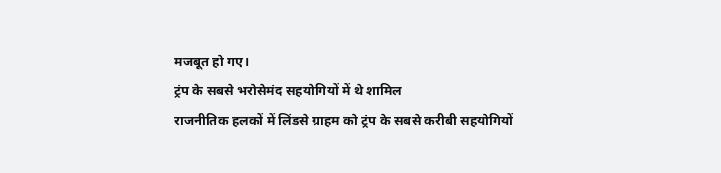मजबूत हो गए।
ट्रंप के सबसे भरोसेमंद सहयोगियों में थे शामिल
राजनीतिक हलकों में लिंडसे ग्राहम को ट्रंप के सबसे करीबी सहयोगियों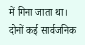में गिना जाता था। दोनों कई सार्वजनिक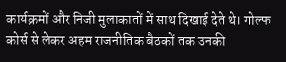कार्यक्रमों और निजी मुलाकातों में साथ दिखाई देते थे। गोल्फ कोर्स से लेकर अहम राजनीतिक बैठकों तक उनकी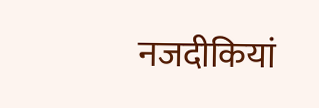नजदीकियां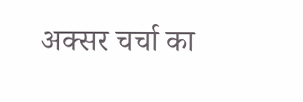अक्सर चर्चा का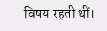विषय रहती थीं।